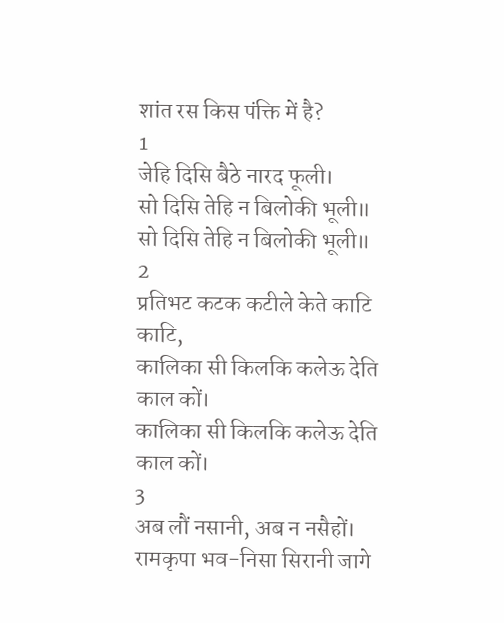शांत रस किस पंक्ति में है?
1
जेहि दिसि बैठे नारद फूली।
सो दिसि तेहि न बिलोकी भूली॥
सो दिसि तेहि न बिलोकी भूली॥
2
प्रतिभट कटक कटीले केते काटि काटि,
कालिका सी किलकि कलेऊ देति काल कों।
कालिका सी किलकि कलेऊ देति काल कों।
3
अब लौं नसानी, अब न नसैहों।
रामकृपा भव-निसा सिरानी जागे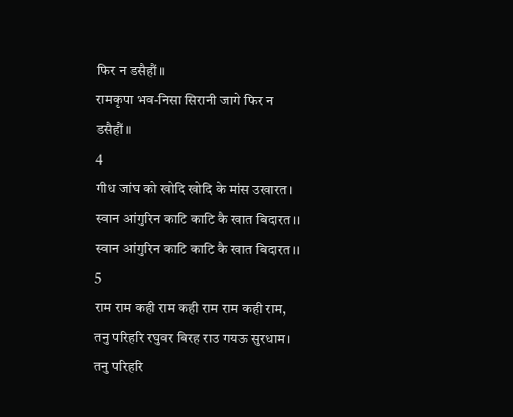फिर न डसैहौं॥
रामकृपा भव-निसा सिरानी जागे फिर न डसैहौं॥
4
गीध जांघ को खोदि खोदि के मांस उखारत।
स्वान आंगुरिन काटि काटि कै खात बिदारत।।
स्वान आंगुरिन काटि काटि कै खात बिदारत।।
5
राम राम कही राम कही राम राम कही राम,
तनु परिहरि रघुवर बिरह राउ गयऊ सुरधाम।
तनु परिहरि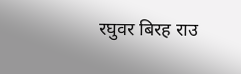रघुवर बिरह राउ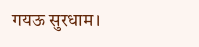गयऊ सुरधाम।